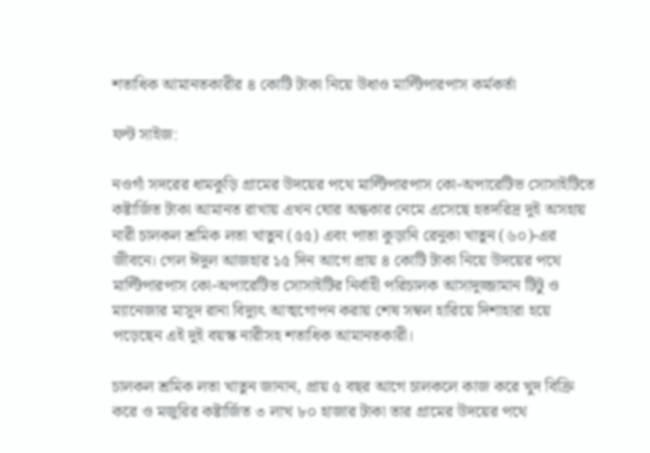শতাধিক আমানতকারীর ৪ কোটি টাকা নিয়ে উধাও মাল্টিপারপাস কর্মকর্তা

ফন্ট সাইজ:

নওগাঁ সদরের ধামকুড়ি গ্রামের উদয়ের পথে মাল্টিপারপাস কো-অপারেটিভ সোসাইটিতে কষ্টার্জিত টাকা আমানত রাখায় এখন ঘোর অন্ধকার নেমে এসেছে হতদরিদ্র দুই অসহায় নারী চালকল শ্রমিক লতা খাতুন (৫৫) এবং পাতা কুড়ানি রেনুকা খাতুন (৬০)-এর জীবনে। গেল ঈদুল আজহার ১৫ দিন আগে প্রায় ৪ কোটি টাকা নিয়ে উদয়ের পথে মাল্টিপারপাস কো-অপারেটিভ সোসাইটির নির্বাহী পরিচালক আসাদুজ্জামান টিটু ও ম্যানেজার মাসুদ রানা বিদ্যুৎ আত্মগোপন করায় শেষ সম্বল হারিয়ে দিশাহারা হয়ে পড়েছেন এই দুই বয়স্ক নারীসহ শতাধিক আমানতকারী।

চালকল শ্রমিক লতা খাতুন জানান, প্রায় ৫ বছর আগে চালকলে কাজ করে খুদ বিক্রি করে ও মজুরির কষ্টার্জিত ৩ লাখ ৮০ হাজার টাকা তার গ্রামের উদয়ের পথে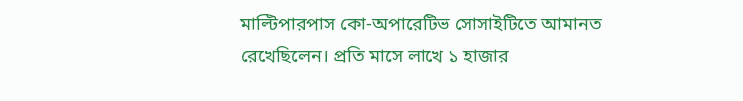মাল্টিপারপাস কো-অপারেটিভ সোসাইটিতে আমানত রেখেছিলেন। প্রতি মাসে লাখে ১ হাজার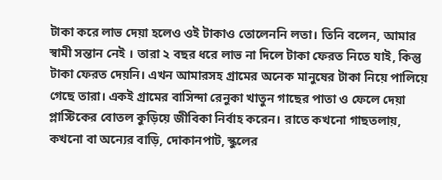টাকা করে লাভ দেয়া হলেও ওই টাকাও তোলেননি লতা। তিনি বলেন, আমার স্বামী সন্তান নেই । তারা ২ বছর ধরে লাভ না দিলে টাকা ফেরত নিতে যাই, কিন্তু টাকা ফেরত দেয়নি। এখন আমারসহ গ্রামের অনেক মানুষের টাকা নিয়ে পালিয়ে গেছে তারা। একই গ্রামের বাসিন্দা রেনুকা খাতুন গাছের পাতা ও ফেলে দেয়া প্লাস্টিকের বোতল কুড়িয়ে জীবিকা নির্বাহ করেন। রাতে কখনো গাছতলায়, কখনো বা অন্যের বাড়ি, দোকানপাট, স্কুলের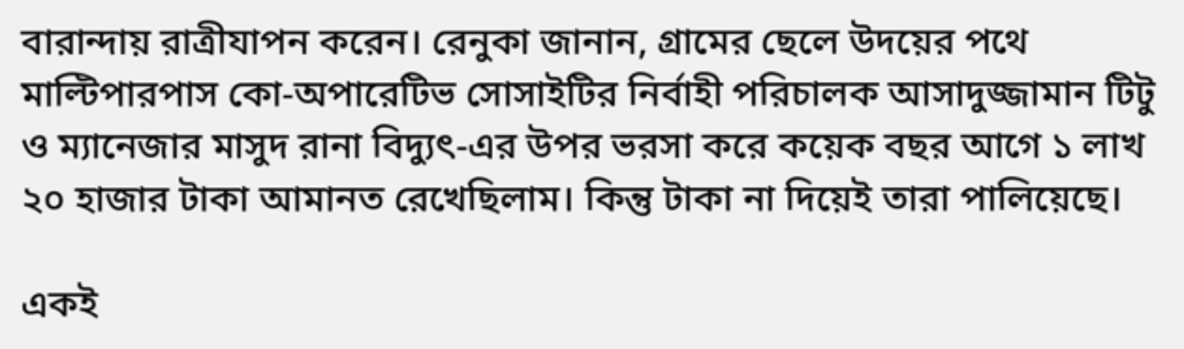বারান্দায় রাত্রীযাপন করেন। রেনুকা জানান, গ্রামের ছেলে উদয়ের পথে মাল্টিপারপাস কো-অপারেটিভ সোসাইটির নির্বাহী পরিচালক আসাদুজ্জামান টিটু ও ম্যানেজার মাসুদ রানা বিদ্যুৎ-এর উপর ভরসা করে কয়েক বছর আগে ১ লাখ ২০ হাজার টাকা আমানত রেখেছিলাম। কিন্তু টাকা না দিয়েই তারা পালিয়েছে।

একই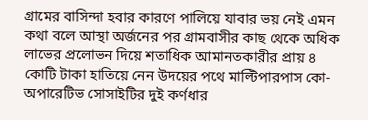গ্রামের বাসিন্দা হবার কারণে পালিয়ে যাবার ভয় নেই এমন কথা বলে আস্থা অর্জনের পর গ্রামবাসীর কাছ থেকে অধিক লাভের প্রলোভন দিয়ে শতাধিক আমানতকারীর প্রায় ৪ কোটি টাকা হাতিয়ে নেন উদয়ের পথে মাল্টিপারপাস কো-অপারেটিভ সোসাইটির দুই কর্ণধার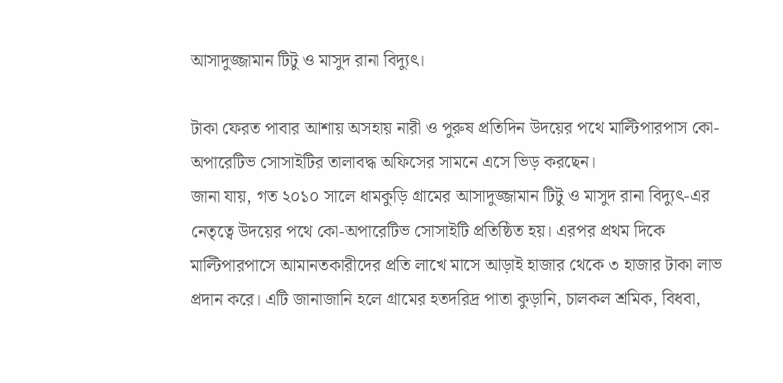আসাদুজ্জামান টিটু ও মাসুদ রানা বিদ্যুৎ।

টাকা ফেরত পাবার আশায় অসহায় নারী ও পুরুষ প্রতিদিন উদয়ের পথে মাল্টিপারপাস কো-অপারেটিভ সোসাইটির তালাবদ্ধ অফিসের সামনে এসে ভিড় করছেন।
জানা যায়, গত ২০১০ সালে ধামকুড়ি গ্রামের আসাদুজ্জামান টিটু ও মাসুদ রানা বিদ্যুৎ-এর নেতৃত্বে উদয়ের পথে কো-অপারেটিভ সোসাইটি প্রতিষ্ঠিত হয়। এরপর প্রথম দিকে মাল্টিপারপাসে আমানতকারীদের প্রতি লাখে মাসে আড়াই হাজার থেকে ৩ হাজার টাকা লাভ প্রদান করে। এটি জানাজানি হলে গ্রামের হতদরিদ্র পাতা কুড়ানি, চালকল শ্রমিক, বিধবা,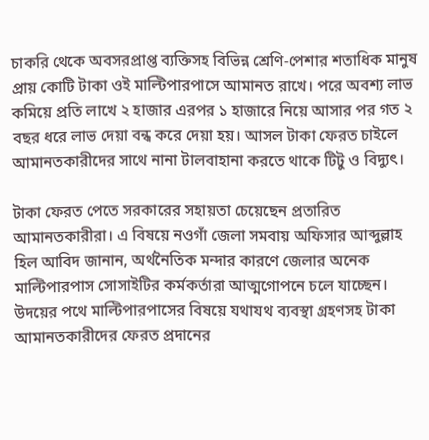চাকরি থেকে অবসরপ্রাপ্ত ব্যক্তিসহ বিভিন্ন শ্রেণি-পেশার শতাধিক মানুষ প্রায় কোটি টাকা ওই মাল্টিপারপাসে আমানত রাখে। পরে অবশ্য লাভ কমিয়ে প্রতি লাখে ২ হাজার এরপর ১ হাজারে নিয়ে আসার পর গত ২ বছর ধরে লাভ দেয়া বন্ধ করে দেয়া হয়। আসল টাকা ফেরত চাইলে আমানতকারীদের সাথে নানা টালবাহানা করতে থাকে টিটু ও বিদ্যুৎ।

টাকা ফেরত পেতে সরকারের সহায়তা চেয়েছেন প্রতারিত আমানতকারীরা। এ বিষয়ে নওগাঁ জেলা সমবায় অফিসার আব্দুল্লাহ হিল আবিদ জানান, অর্থনৈতিক মন্দার কারণে জেলার অনেক মাল্টিপারপাস সোসাইটির কর্মকর্তারা আত্মগোপনে চলে যাচ্ছেন। উদয়ের পথে মাল্টিপারপাসের বিষয়ে যথাযথ ব্যবস্থা গ্রহণসহ টাকা আমানতকারীদের ফেরত প্রদানের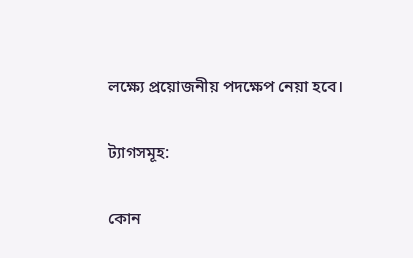লক্ষ্যে প্রয়োজনীয় পদক্ষেপ নেয়া হবে।

ট্যাগসমূহ:

কোন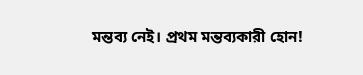মন্তব্য নেই। প্রথম মন্তব্যকারী হোন!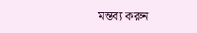মন্তব্য করুন